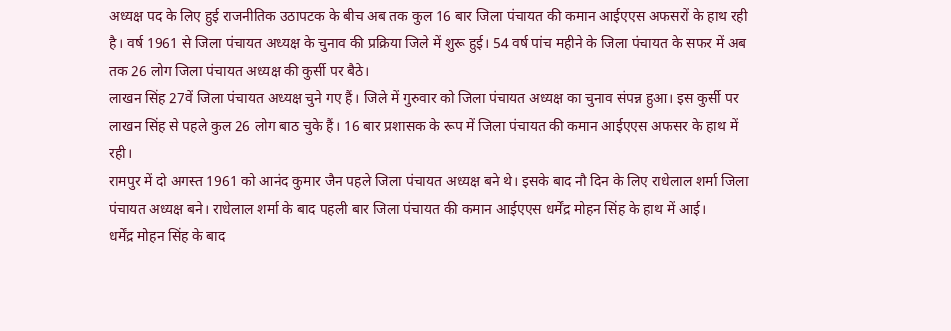अध्यक्ष पद के लिए हुई राजनीतिक उठापटक के बीच अब तक कुल 16 बार जिला पंचायत की कमान आईएएस अफसरों के हाथ रही है। वर्ष 1961 से जिला पंचायत अध्यक्ष के चुनाव की प्रक्रिया जिले में शुरू हुई। 54 वर्ष पांच महीने के जिला पंचायत के सफर में अब तक 26 लोग जिला पंचायत अध्यक्ष की कुर्सी पर बैठे।
लाखन सिंह 27वें जिला पंचायत अध्यक्ष चुने गए हैं। जिले में गुरुवार को जिला पंचायत अध्यक्ष का चुनाव संपन्न हुआ। इस कुर्सी पर लाखन सिंह से पहले कुल 26 लोग बाठ चुके हैं। 16 बार प्रशासक के रूप में जिला पंचायत की कमान आईएएस अफसर के हाथ में रही।
रामपुर में दो अगस्त 1961 को आनंद कुमार जैन पहले जिला पंचायत अध्यक्ष बने थे। इसके बाद नौ दिन के लिए राधेलाल शर्मा जिला पंचायत अध्यक्ष बने। राधेलाल शर्मा के बाद पहली बार जिला पंचायत की कमान आईएएस धर्मेंद्र मोहन सिंह के हाथ में आई।
धर्मेंद्र मोहन सिंह के बाद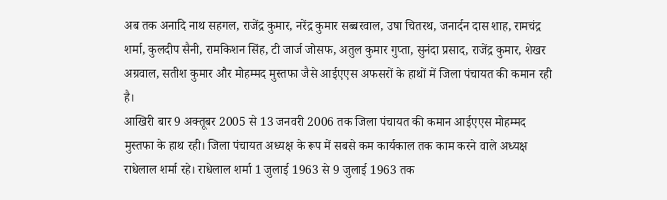अब तक अनादि नाथ सहगल, राजेंद्र कुमार, नरेंद्र कुमार सब्बरवाल, उषा चितरथ, जनार्दन दास शाह, रामचंद्र शर्मा, कुलदीप सैनी, रामकिशन सिंह, टी जार्ज जोसफ, अतुल कुमार गुप्ता, सुनंदा प्रसाद, राजेंद्र कुमार, शेखर अग्रवाल, सतीश कुमार और मोहम्मद मुस्तफा जैसे आईएएस अफसरों के हाथों में जिला पंचायत की कमान रही है।
आखिरी बार 9 अक्तूबर 2005 से 13 जनवरी 2006 तक जिला पंचायत की कमान आईएएस मोहम्मद मुस्तफा के हाथ रही। जिला पंचायत अध्यक्ष के रूप में सबसे कम कार्यकाल तक काम करने वाले अध्यक्ष राधेलाल शर्मा रहे। राधेलाल शर्मा 1 जुलाई 1963 से 9 जुलाई 1963 तक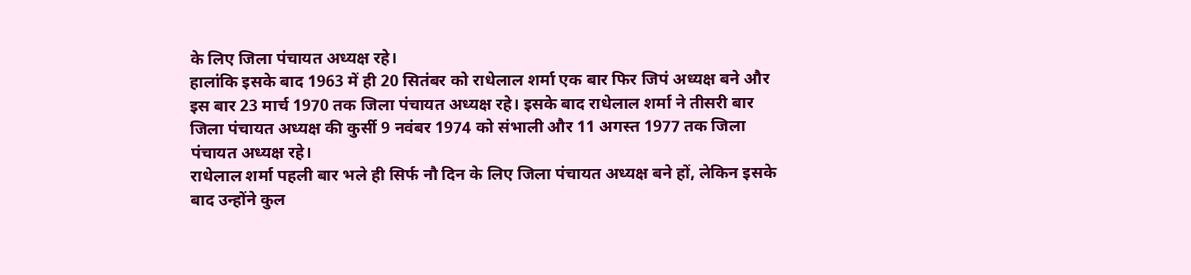के लिए जिला पंचायत अध्यक्ष रहे।
हालांकि इसके बाद 1963 में ही 20 सितंबर को राधेलाल शर्मा एक बार फिर जिपं अध्यक्ष बने और इस बार 23 मार्च 1970 तक जिला पंचायत अध्यक्ष रहे। इसके बाद राधेलाल शर्मा ने तीसरी बार जिला पंचायत अध्यक्ष की कुर्सी 9 नवंबर 1974 को संभाली और 11 अगस्त 1977 तक जिला पंचायत अध्यक्ष रहे।
राधेलाल शर्मा पहली बार भले ही सिर्फ नौ दिन के लिए जिला पंचायत अध्यक्ष बने हों, लेकिन इसके बाद उन्होंने कुल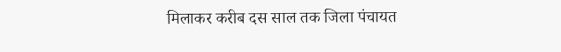मिलाकर करीब दस साल तक जिला पंचायत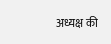अध्यक्ष की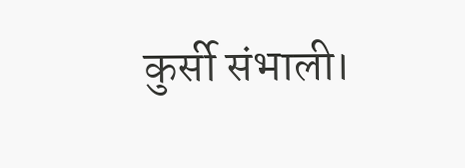कुर्सी संभाली।